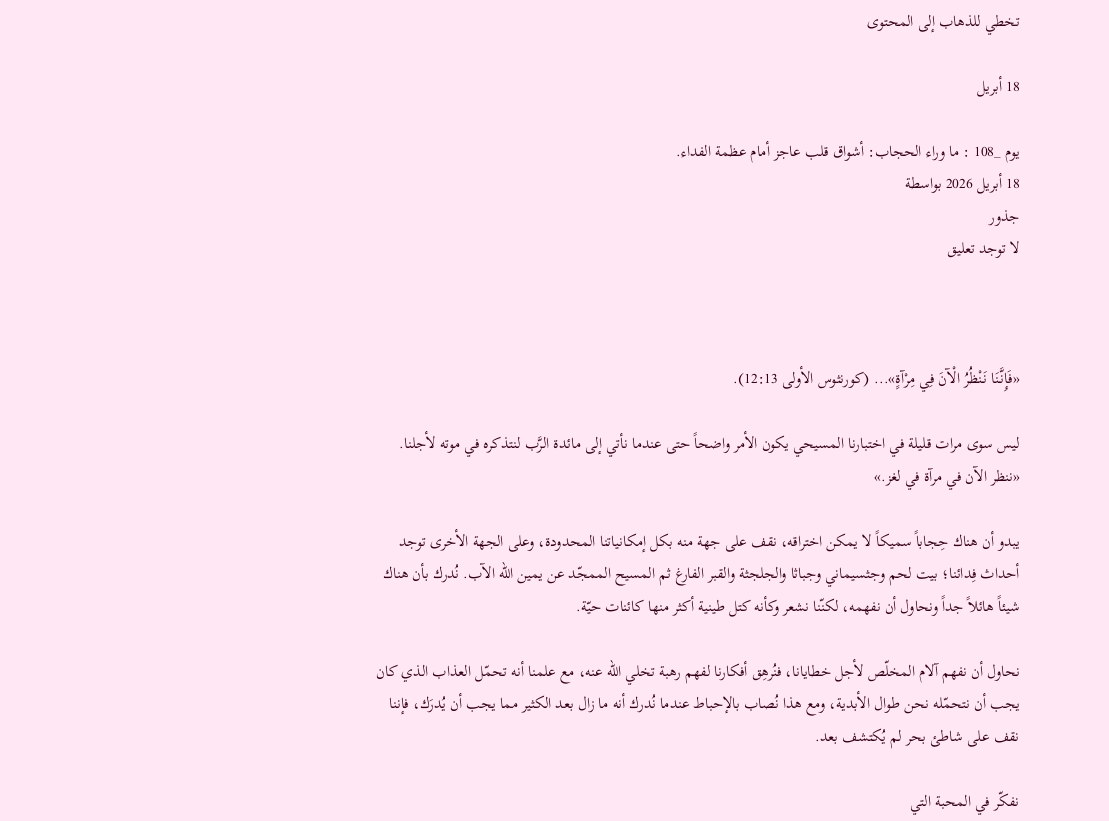تخطي للذهاب إلى المحتوى

18 أبريل

يوم _108 : ما وراء الحجاب: أشواق قلب عاجز أمام عظمة الفداء.
18 أبريل 2026 بواسطة
جذور
لا توجد تعليق



«فَإِنَّنَا نَنْظُرُ الْآنَ فِي مِرْآةٍ»... (كورنثوس الأولى 12:13).

ليس سوى مرات قليلة في اختبارنا المسيحي يكون الأمر واضحاً حتى عندما نأتي إلى مائدة الرَّب لنتذكره في موته لأجلنا. «ننظر الآن في مرآة في لغز.»

يبدو أن هناك حِجاباً سميكاً لا يمكن اختراقه، نقف على جهة منه بكل إمكانياتنا المحدودة، وعلى الجهة الأخرى توجد أحداث فِدائنا؛ بيت لحم وجثسيماني وجباثا والجلجثة والقبر الفارغ ثم المسيح الممجّد عن يمين الله الآب. نُدرك بأن هناك شيئاً هائلاً جداً ونحاول أن نفهمه، لكنّنا نشعر وكأنه كتل طينية أكثر منها كائنات حيّة.

نحاول أن نفهم آلام المخلّص لأجل خطايانا، فنُرهِق أفكارنا لفهم رهبة تخلي الله عنه، مع علمنا أنه تحمّل العذاب الذي كان يجب أن نتحمّله نحن طوال الأبدية، ومع هذا نُصاب بالإحباط عندما نُدرك أنه ما زال بعد الكثير مما يجب أن يُدرَك، فإننا نقف على شاطئ بحر لم يُكتشف بعد.

نفكّر في المحبة التي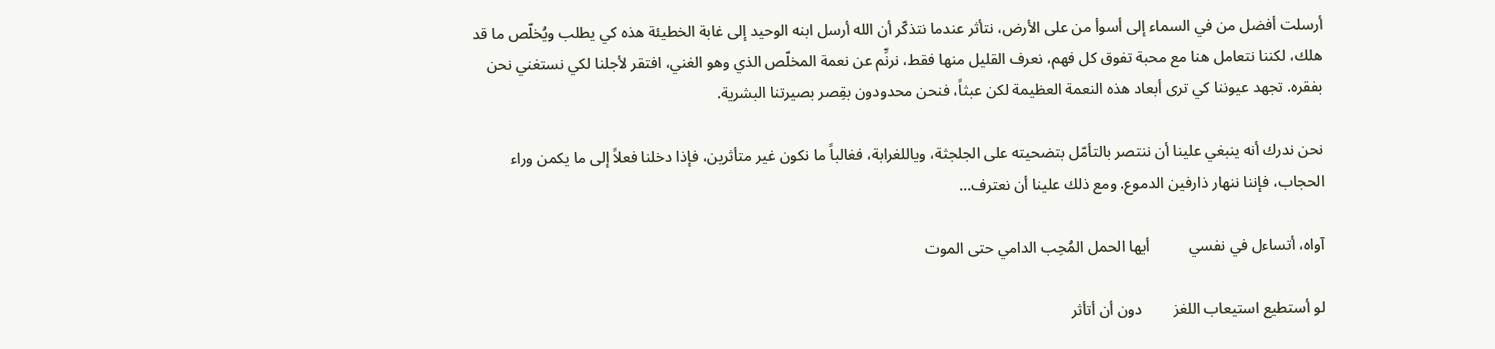أرسلت أفضل من في السماء إلى أسوأ من على الأرض، نتأثر عندما نتذكّر أن الله أرسل ابنه الوحيد إلى غابة الخطيئة هذه كي يطلب ويُخلّص ما قد هلك، لكننا نتعامل هنا مع محبة تفوق كل فهم، نعرف القليل منها فقط، نرنِّم عن نعمة المخلّص الذي وهو الغني، افتقر لأجلنا لكي نستغني نحن بفقره. تجهد عيوننا كي ترى أبعاد هذه النعمة العظيمة لكن عبثاً، فنحن محدودون بقِصر بصيرتنا البشرية.

نحن ندرك أنه ينبغي علينا أن ننتصر بالتأمّل بتضحيته على الجلجثة، وياللغرابة، فغالباً ما نكون غير متأثرين، فإذا دخلنا فعلاً إلى ما يكمن وراء الحجاب، فإننا ننهار ذارفين الدموع. ومع ذلك علينا أن نعترف...

آواه، أتساءل في نفسي          أيها الحمل المُحِب الدامي حتى الموت

لو أستطيع استيعاب اللغز        دون أن أتأثر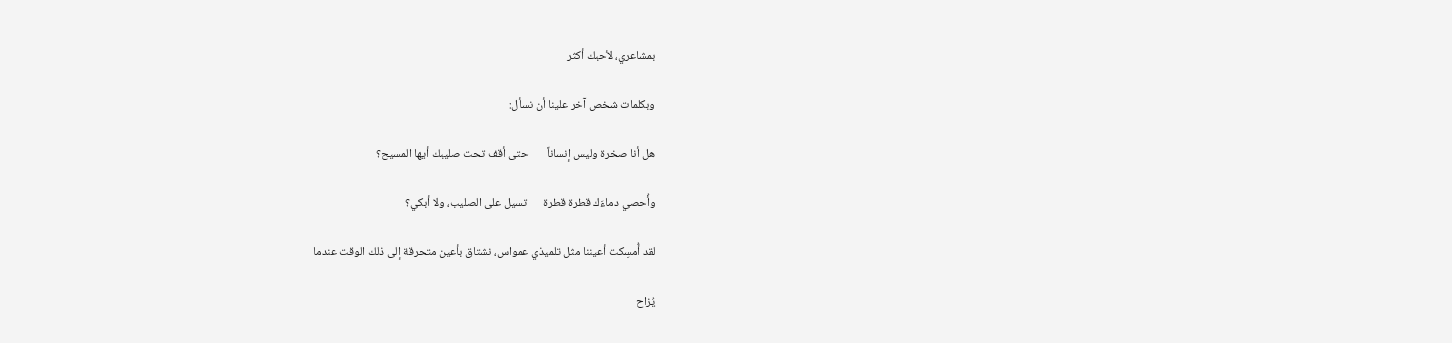بمشاعري، لأحبك أكثر

وبكلمات شخص آخر علينا أن نسأل:

هل أنا صخرة وليس إنساناً       حتى أقف تحت صليبك أيها المسيح؟

وأُحصي دماءَك قطرة قطرة      تسيل على الصليب، ولا أبكي؟

لقد أُمسِكت أعيننا مثل تلميذي عمواس، نشتاق بأعين متحرقة إلى ذلك الوقت عندما

يُزاح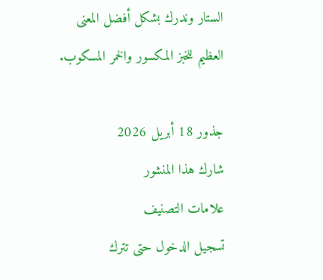الستار وندرك بشكل أفضل المعنى العظيم للخبز المكسور والخمر المسكوب.

جذور 18 أبريل 2026
شارك هذا المنشور
علامات التصنيف
تسجيل الدخول حتى تترك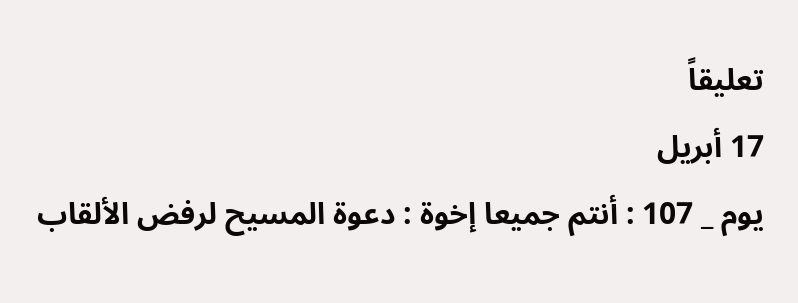تعليقاً
17 أبريل
يوم _ 107 : أنتم جميعا إخوة : دعوة المسيح لرفض الألقاب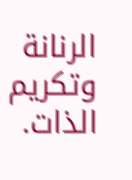الرنانة وتكريم الذات.